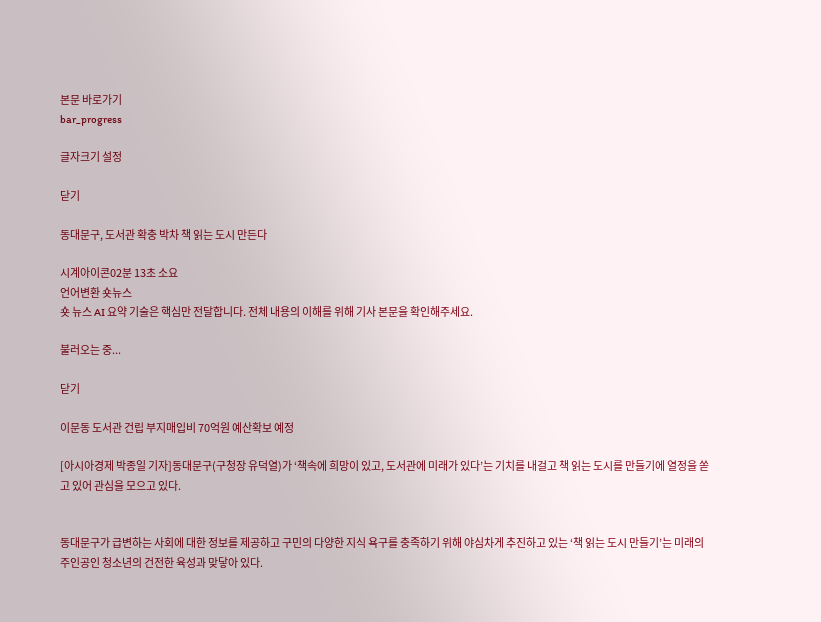본문 바로가기
bar_progress

글자크기 설정

닫기

동대문구, 도서관 확충 박차 책 읽는 도시 만든다

시계아이콘02분 13초 소요
언어변환 숏뉴스
숏 뉴스 AI 요약 기술은 핵심만 전달합니다. 전체 내용의 이해를 위해 기사 본문을 확인해주세요.

불러오는 중...

닫기

이문동 도서관 건립 부지매입비 70억원 예산확보 예정

[아시아경제 박종일 기자]동대문구(구청장 유덕열)가 ‘책속에 희망이 있고, 도서관에 미래가 있다’는 기치를 내걸고 책 읽는 도시를 만들기에 열정을 쏟고 있어 관심을 모으고 있다.


동대문구가 급변하는 사회에 대한 정보를 제공하고 구민의 다양한 지식 욕구를 충족하기 위해 야심차게 추진하고 있는 ‘책 읽는 도시 만들기’는 미래의 주인공인 청소년의 건전한 육성과 맞닿아 있다.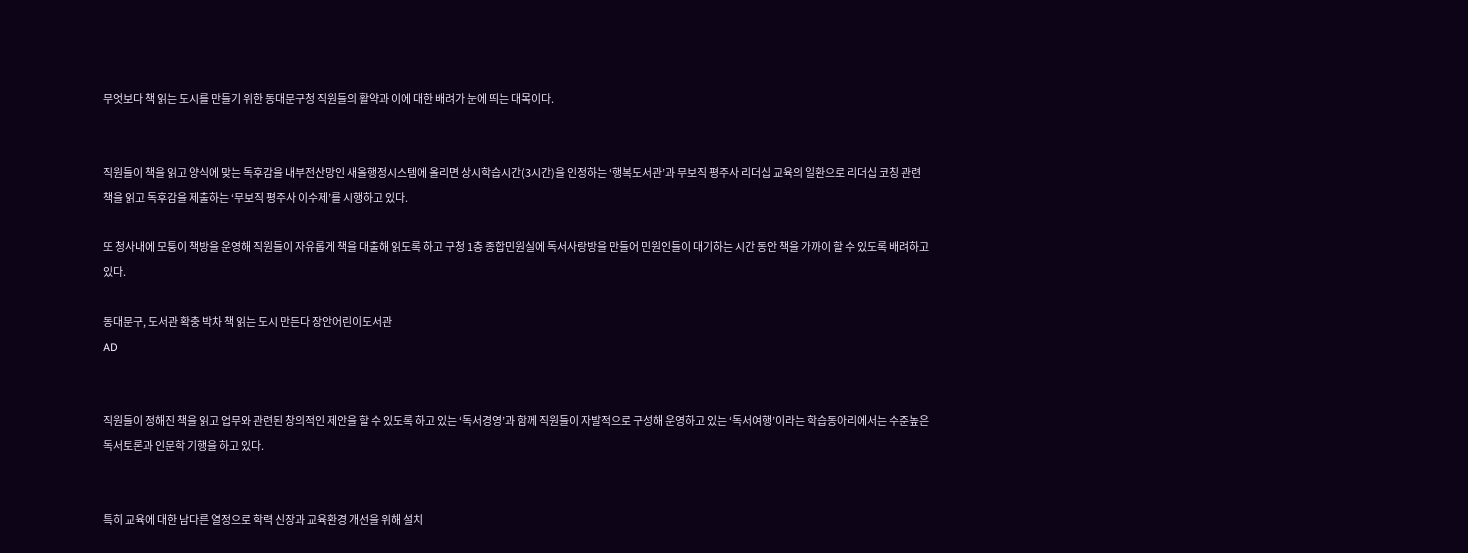무엇보다 책 읽는 도시를 만들기 위한 동대문구청 직원들의 활약과 이에 대한 배려가 눈에 띄는 대목이다.


직원들이 책을 읽고 양식에 맞는 독후감을 내부전산망인 새올행정시스템에 올리면 상시학습시간(3시간)을 인정하는 ‘행복도서관’과 무보직 평주사 리더십 교육의 일환으로 리더십 코칭 관련 책을 읽고 독후감을 제출하는 ‘무보직 평주사 이수제’를 시행하고 있다.

또 청사내에 모퉁이 책방을 운영해 직원들이 자유롭게 책을 대출해 읽도록 하고 구청 1층 종합민원실에 독서사랑방을 만들어 민원인들이 대기하는 시간 동안 책을 가까이 할 수 있도록 배려하고 있다.

동대문구, 도서관 확충 박차 책 읽는 도시 만든다 장안어린이도서관
AD


직원들이 정해진 책을 읽고 업무와 관련된 창의적인 제안을 할 수 있도록 하고 있는 ‘독서경영’과 함께 직원들이 자발적으로 구성해 운영하고 있는 ‘독서여행’이라는 학습동아리에서는 수준높은 독서토론과 인문학 기행을 하고 있다.


특히 교육에 대한 남다른 열정으로 학력 신장과 교육환경 개선을 위해 설치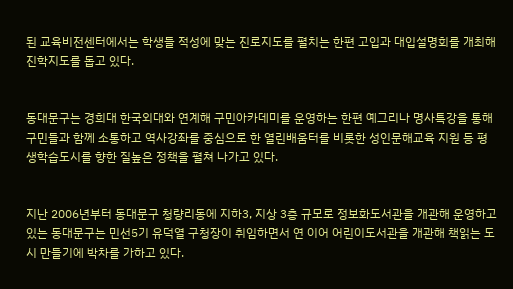된 교육비전센터에서는 학생들 적성에 맞는 진로지도를 펼치는 한편 고입과 대입설명회를 개최해 진학지도를 돕고 있다.


동대문구는 경희대 한국외대와 연계해 구민아카데미를 운영하는 한편 예그리나 명사특강을 통해 구민들과 함께 소통하고 역사강좌를 중심으로 한 열린배움터를 비롯한 성인문해교육 지원 등 평생학습도시를 향한 질높은 정책을 펼쳐 나가고 있다.


지난 2006년부터 동대문구 청량리동에 지하3, 지상 3층 규모로 정보화도서관을 개관해 운영하고 있는 동대문구는 민선5기 유덕열 구청장이 취임하면서 연 이어 어린이도서관을 개관해 책읽는 도시 만들기에 박차를 가하고 있다.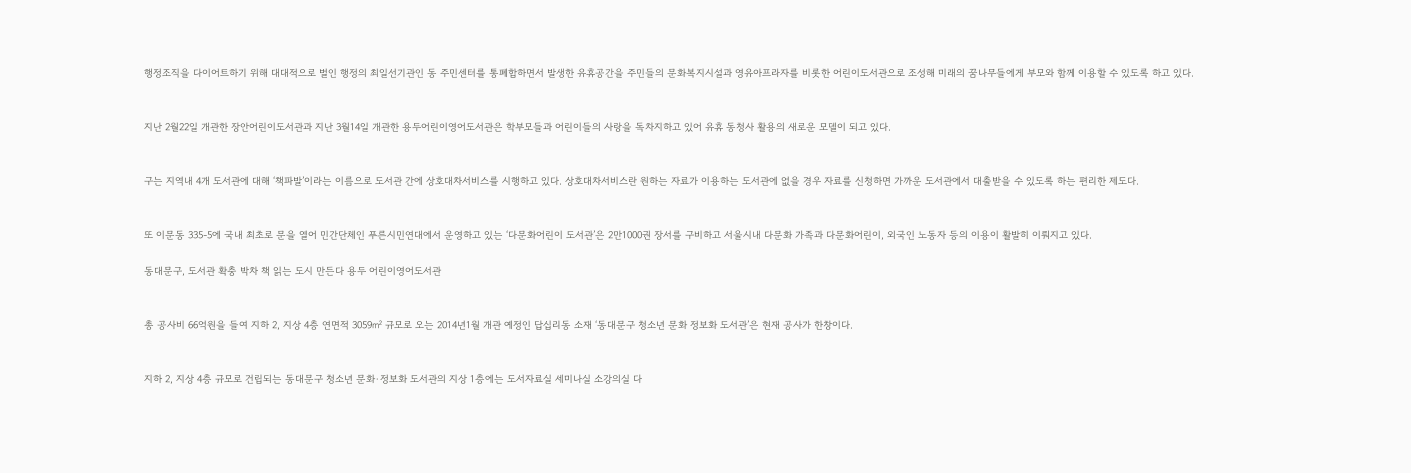행정조직을 다이어트하기 위해 대대적으로 벌인 행정의 최일선기관인 동 주민센터를 통폐합하면서 발생한 유휴공간을 주민들의 문화복지시설과 영유아프라자를 비롯한 어린이도서관으로 조성해 미래의 꿈나무들에게 부모와 함께 이용할 수 있도록 하고 있다.


지난 2월22일 개관한 장안어린이도서관과 지난 3월14일 개관한 용두어린이영어도서관은 학부모들과 어린이들의 사랑을 독차지하고 있어 유휴 동청사 활용의 새로운 모델이 되고 있다.


구는 지역내 4개 도서관에 대해 ‘책파발’이라는 이름으로 도서관 간에 상호대차서비스를 시행하고 있다. 상호대차서비스란 원하는 자료가 이용하는 도서관에 없을 경우 자료를 신청하면 가까운 도서관에서 대출받을 수 있도록 하는 편리한 제도다.


또 이문동 335-5에 국내 최초로 문을 열어 민간단체인 푸른시민연대에서 운영하고 있는 ‘다문화어린이 도서관’은 2만1000권 장서를 구비하고 서울시내 다문화 가족과 다문화어린이, 외국인 노동자 등의 이용이 활발히 이뤄지고 있다.

동대문구, 도서관 확충 박차 책 읽는 도시 만든다 용두 어린이영어도서관


총 공사비 66억원을 들여 지하 2, 지상 4층 연면적 3059㎡ 규모로 오는 2014년1월 개관 예정인 답십리동 소재 ‘동대문구 청소년 문화 정보화 도서관’은 현재 공사가 한창이다.


지하 2, 지상 4층 규모로 건립되는 동대문구 청소년 문화·정보화 도서관의 지상 1층에는 도서자료실 세미나실 소강의실 다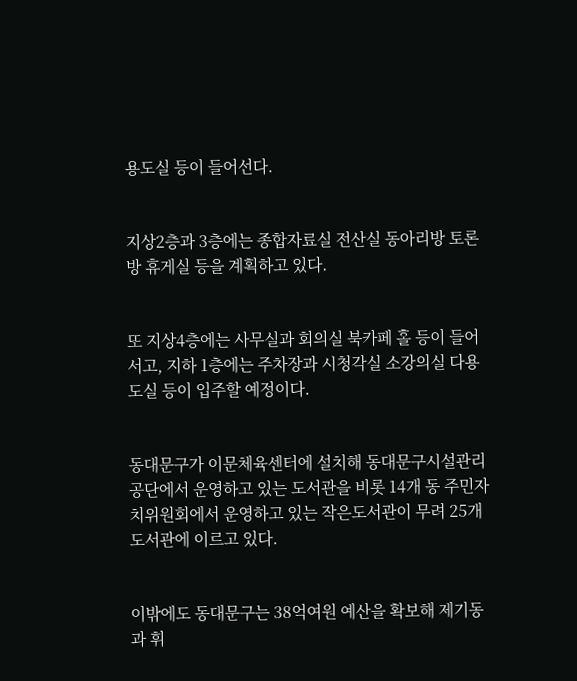용도실 등이 들어선다.


지상2층과 3층에는 종합자료실 전산실 동아리방 토론방 휴게실 등을 계획하고 있다.


또 지상4층에는 사무실과 회의실 북카페 홀 등이 들어서고, 지하 1층에는 주차장과 시청각실 소강의실 다용도실 등이 입주할 예정이다.


동대문구가 이문체육센터에 설치해 동대문구시설관리공단에서 운영하고 있는 도서관을 비롯 14개 동 주민자치위원회에서 운영하고 있는 작은도서관이 무려 25개 도서관에 이르고 있다.


이밖에도 동대문구는 38억여원 예산을 확보해 제기동과 휘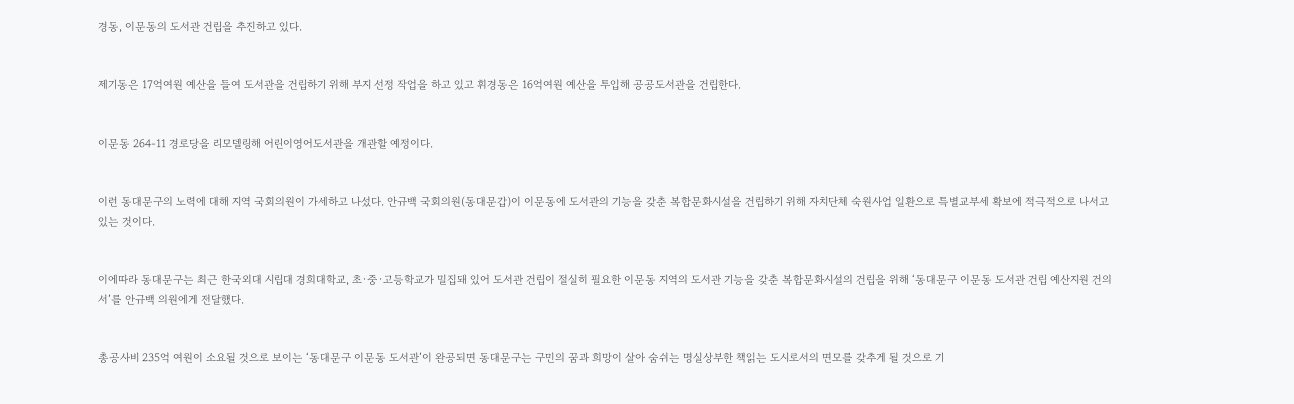경동, 이문동의 도서관 건립을 추진하고 있다.


제기동은 17억여원 예산을 들여 도서관을 건립하기 위해 부지 선정 작업을 하고 있고 휘경동은 16억여원 예산을 투입해 공공도서관을 건립한다.


이문동 264-11 경로당을 리모델링해 어린이영어도서관을 개관할 예정이다.


이런 동대문구의 노력에 대해 지역 국회의원이 가세하고 나섰다. 안규백 국회의원(동대문갑)이 이문동에 도서관의 기능을 갖춘 복합문화시설을 건립하기 위해 자치단체 숙원사업 일환으로 특별교부세 확보에 적극적으로 나서고 있는 것이다.


이에따라 동대문구는 최근 한국외대 시립대 경희대학교, 초·중·고등학교가 밀집돼 있어 도서관 건립이 절실히 필요한 이문동 지역의 도서관 기능을 갖춘 복합문화시설의 건립을 위해 ‘동대문구 이문동 도서관 건립 예산지원 건의서’를 안규백 의원에게 전달했다.


총공사비 235억 여원이 소요될 것으로 보이는 ‘동대문구 이문동 도서관’이 완공되면 동대문구는 구민의 꿈과 희망이 살아 숨쉬는 명실상부한 책읽는 도시로서의 면모를 갖추게 될 것으로 기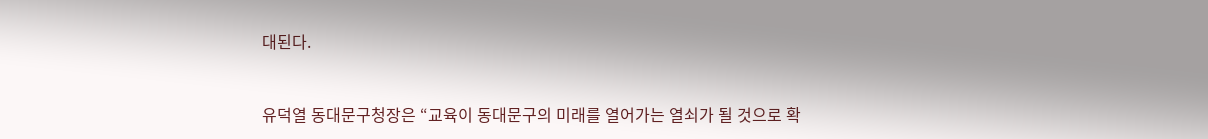대된다.


유덕열 동대문구청장은 “교육이 동대문구의 미래를 열어가는 열쇠가 될 것으로 확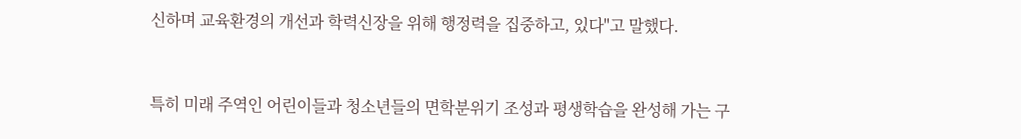신하며 교육환경의 개선과 학력신장을 위해 행정력을 집중하고, 있다"고 말했다.


특히 미래 주역인 어린이들과 청소년들의 면학분위기 조성과 평생학습을 완성해 가는 구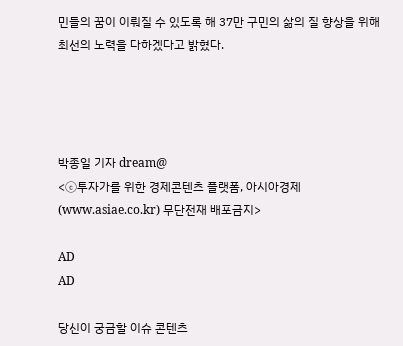민들의 꿈이 이뤄질 수 있도록 해 37만 구민의 삶의 질 향상을 위해 최선의 노력을 다하겠다고 밝혔다.




박종일 기자 dream@
<ⓒ투자가를 위한 경제콘텐츠 플랫폼, 아시아경제(www.asiae.co.kr) 무단전재 배포금지>

AD
AD

당신이 궁금할 이슈 콘텐츠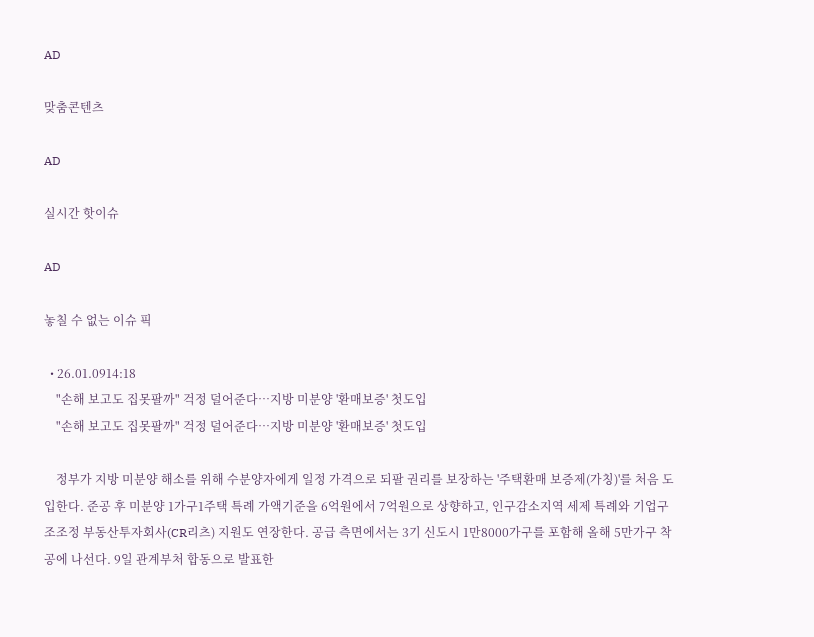AD

맞춤콘텐츠

AD

실시간 핫이슈

AD

놓칠 수 없는 이슈 픽

  • 26.01.0914:18
    "손해 보고도 집못팔까" 걱정 덜어준다…지방 미분양 '환매보증' 첫도입
    "손해 보고도 집못팔까" 걱정 덜어준다…지방 미분양 '환매보증' 첫도입

    정부가 지방 미분양 해소를 위해 수분양자에게 일정 가격으로 되팔 권리를 보장하는 '주택환매 보증제(가칭)'를 처음 도입한다. 준공 후 미분양 1가구1주택 특례 가액기준을 6억원에서 7억원으로 상향하고, 인구감소지역 세제 특례와 기업구조조정 부동산투자회사(CR리츠) 지원도 연장한다. 공급 측면에서는 3기 신도시 1만8000가구를 포함해 올해 5만가구 착공에 나선다. 9일 관계부처 합동으로 발표한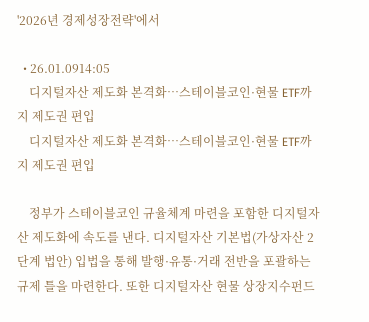'2026년 경제성장전략'에서

  • 26.01.0914:05
    디지털자산 제도화 본격화…스테이블코인·현물 ETF까지 제도권 편입
    디지털자산 제도화 본격화…스테이블코인·현물 ETF까지 제도권 편입

    정부가 스테이블코인 규율체계 마련을 포함한 디지털자산 제도화에 속도를 낸다. 디지털자산 기본법(가상자산 2단계 법안) 입법을 통해 발행·유통·거래 전반을 포괄하는 규제 틀을 마련한다. 또한 디지털자산 현물 상장지수펀드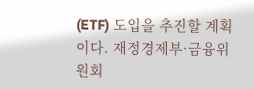(ETF) 도입을 추진할 계획이다. 재정경제부·금융위원회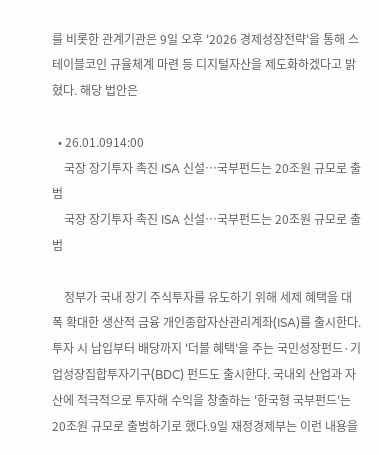를 비롯한 관계기관은 9일 오후 '2026 경제성장전략'을 통해 스테이블코인 규율체계 마련 등 디지털자산을 제도화하겠다고 밝혔다. 해당 법안은

  • 26.01.0914:00
    국장 장기투자 촉진 ISA 신설…국부펀드는 20조원 규모로 출범
    국장 장기투자 촉진 ISA 신설…국부펀드는 20조원 규모로 출범

    정부가 국내 장기 주식투자를 유도하기 위해 세제 혜택을 대폭 확대한 생산적 금융 개인종합자산관리계좌(ISA)를 출시한다. 투자 시 납입부터 배당까지 '더블 혜택'을 주는 국민성장펀드·기업성장집합투자기구(BDC) 펀드도 출시한다. 국내외 산업과 자산에 적극적으로 투자해 수익을 창출하는 '한국형 국부펀드'는 20조원 규모로 출범하기로 했다.9일 재정경제부는 이런 내용을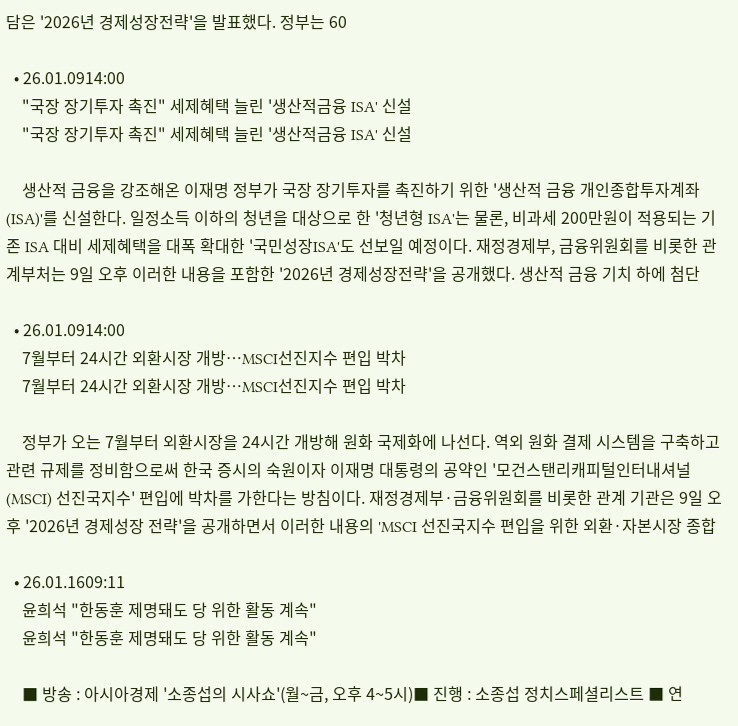담은 '2026년 경제성장전략'을 발표했다. 정부는 60

  • 26.01.0914:00
    "국장 장기투자 촉진" 세제혜택 늘린 '생산적금융 ISA' 신설
    "국장 장기투자 촉진" 세제혜택 늘린 '생산적금융 ISA' 신설

    생산적 금융을 강조해온 이재명 정부가 국장 장기투자를 촉진하기 위한 '생산적 금융 개인종합투자계좌(ISA)'를 신설한다. 일정소득 이하의 청년을 대상으로 한 '청년형 ISA'는 물론, 비과세 200만원이 적용되는 기존 ISA 대비 세제혜택을 대폭 확대한 '국민성장ISA'도 선보일 예정이다. 재정경제부, 금융위원회를 비롯한 관계부처는 9일 오후 이러한 내용을 포함한 '2026년 경제성장전략'을 공개했다. 생산적 금융 기치 하에 첨단

  • 26.01.0914:00
    7월부터 24시간 외환시장 개방…MSCI선진지수 편입 박차
    7월부터 24시간 외환시장 개방…MSCI선진지수 편입 박차

    정부가 오는 7월부터 외환시장을 24시간 개방해 원화 국제화에 나선다. 역외 원화 결제 시스템을 구축하고 관련 규제를 정비함으로써 한국 증시의 숙원이자 이재명 대통령의 공약인 '모건스탠리캐피털인터내셔널(MSCI) 선진국지수' 편입에 박차를 가한다는 방침이다. 재정경제부·금융위원회를 비롯한 관계 기관은 9일 오후 '2026년 경제성장 전략'을 공개하면서 이러한 내용의 'MSCI 선진국지수 편입을 위한 외환·자본시장 종합

  • 26.01.1609:11
    윤희석 "한동훈 제명돼도 당 위한 활동 계속"
    윤희석 "한동훈 제명돼도 당 위한 활동 계속"

    ■ 방송 : 아시아경제 '소종섭의 시사쇼'(월~금, 오후 4~5시)■ 진행 : 소종섭 정치스페셜리스트 ■ 연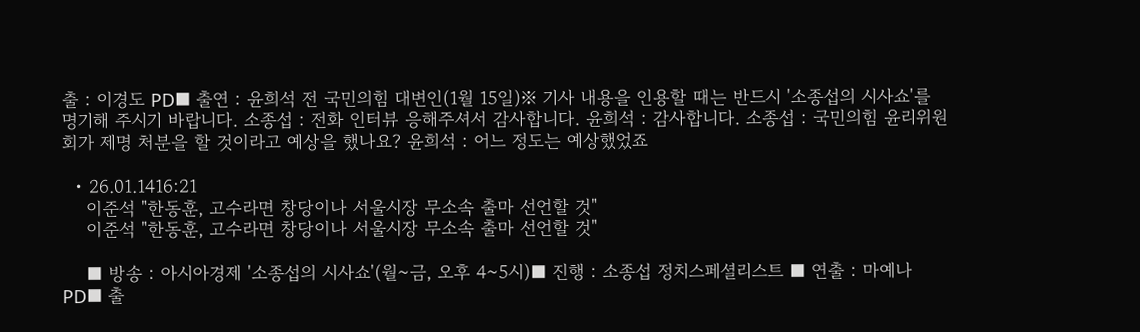출 : 이경도 PD■ 출연 : 윤희석 전 국민의힘 대변인(1월 15일)※ 기사 내용을 인용할 때는 반드시 '소종섭의 시사쇼'를 명기해 주시기 바랍니다. 소종섭 : 전화 인터뷰 응해주셔서 감사합니다. 윤희석 : 감사합니다. 소종섭 : 국민의힘 윤리위원회가 제명 처분을 할 것이라고 예상을 했나요? 윤희석 : 어느 정도는 예상했었죠

  • 26.01.1416:21
    이준석 "한동훈, 고수라면 창당이나 서울시장 무소속 출마 선언할 것"
    이준석 "한동훈, 고수라면 창당이나 서울시장 무소속 출마 선언할 것"

    ■ 방송 : 아시아경제 '소종섭의 시사쇼'(월~금, 오후 4~5시)■ 진행 : 소종섭 정치스페셜리스트 ■ 연출 : 마예나 PD■ 출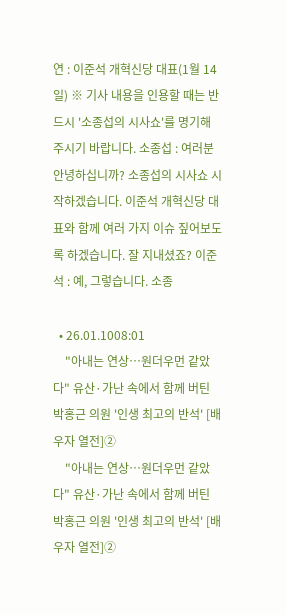연 : 이준석 개혁신당 대표(1월 14일) ※ 기사 내용을 인용할 때는 반드시 '소종섭의 시사쇼'를 명기해 주시기 바랍니다. 소종섭 : 여러분 안녕하십니까? 소종섭의 시사쇼 시작하겠습니다. 이준석 개혁신당 대표와 함께 여러 가지 이슈 짚어보도록 하겠습니다. 잘 지내셨죠? 이준석 : 예, 그렇습니다. 소종

  • 26.01.1008:01
    "아내는 연상…원더우먼 같았다" 유산·가난 속에서 함께 버틴 박홍근 의원 '인생 최고의 반석' [배우자 열전]②
    "아내는 연상…원더우먼 같았다" 유산·가난 속에서 함께 버틴 박홍근 의원 '인생 최고의 반석' [배우자 열전]②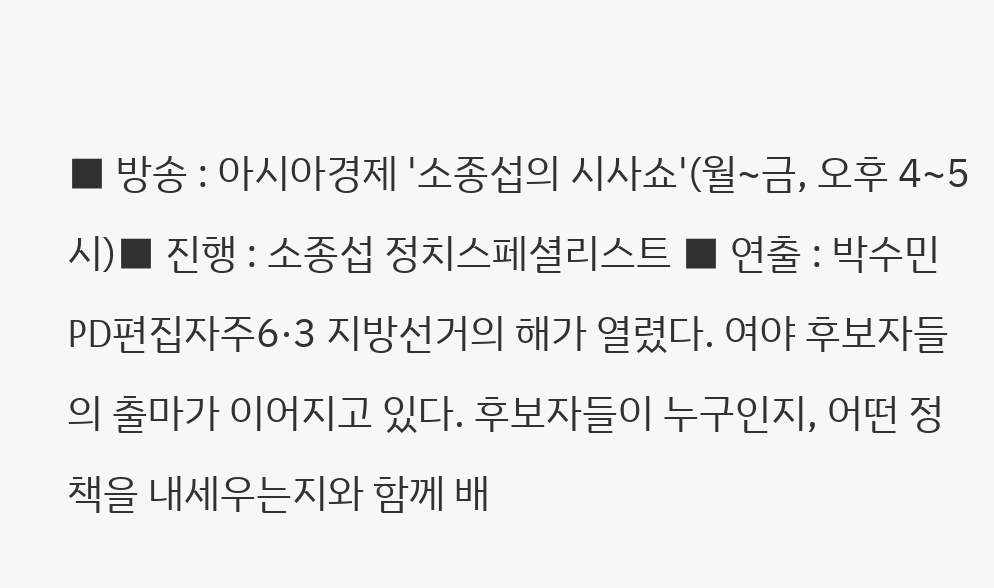■ 방송 : 아시아경제 '소종섭의 시사쇼'(월~금, 오후 4~5시)■ 진행 : 소종섭 정치스페셜리스트 ■ 연출 : 박수민 PD편집자주6·3 지방선거의 해가 열렸다. 여야 후보자들의 출마가 이어지고 있다. 후보자들이 누구인지, 어떤 정책을 내세우는지와 함께 배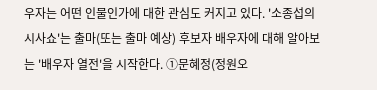우자는 어떤 인물인가에 대한 관심도 커지고 있다. '소종섭의 시사쇼'는 출마(또는 출마 예상) 후보자 배우자에 대해 알아보는 '배우자 열전'을 시작한다. ①문혜정(정원오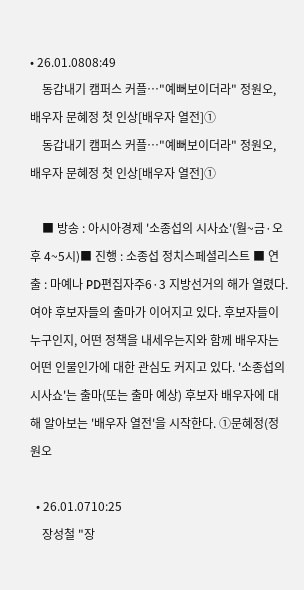• 26.01.0808:49
    동갑내기 캠퍼스 커플…"예뻐보이더라" 정원오, 배우자 문혜정 첫 인상[배우자 열전]①
    동갑내기 캠퍼스 커플…"예뻐보이더라" 정원오, 배우자 문혜정 첫 인상[배우자 열전]①

    ■ 방송 : 아시아경제 '소종섭의 시사쇼'(월~금·오후 4~5시)■ 진행 : 소종섭 정치스페셜리스트 ■ 연출 : 마예나 PD편집자주6·3 지방선거의 해가 열렸다. 여야 후보자들의 출마가 이어지고 있다. 후보자들이 누구인지, 어떤 정책을 내세우는지와 함께 배우자는 어떤 인물인가에 대한 관심도 커지고 있다. '소종섭의 시사쇼'는 출마(또는 출마 예상) 후보자 배우자에 대해 알아보는 '배우자 열전'을 시작한다. ①문혜정(정원오

  • 26.01.0710:25
    장성철 "장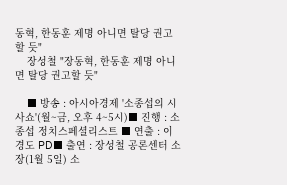동혁, 한동훈 제명 아니면 탈당 권고할 듯"
    장성철 "장동혁, 한동훈 제명 아니면 탈당 권고할 듯"

    ■ 방송 : 아시아경제 '소종섭의 시사쇼'(월~금, 오후 4~5시)■ 진행 : 소종섭 정치스페셜리스트 ■ 연출 : 이경도 PD■ 출연 : 장성철 공론센터 소장(1월 5일) 소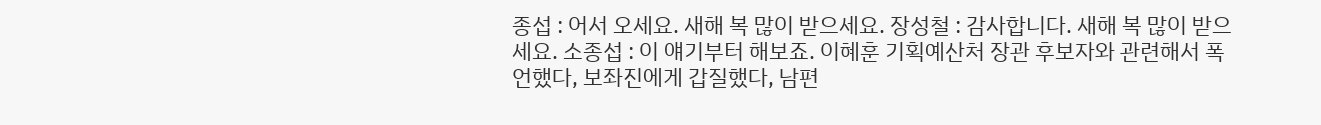종섭 : 어서 오세요. 새해 복 많이 받으세요. 장성철 : 감사합니다. 새해 복 많이 받으세요. 소종섭 : 이 얘기부터 해보죠. 이혜훈 기획예산처 장관 후보자와 관련해서 폭언했다, 보좌진에게 갑질했다, 남편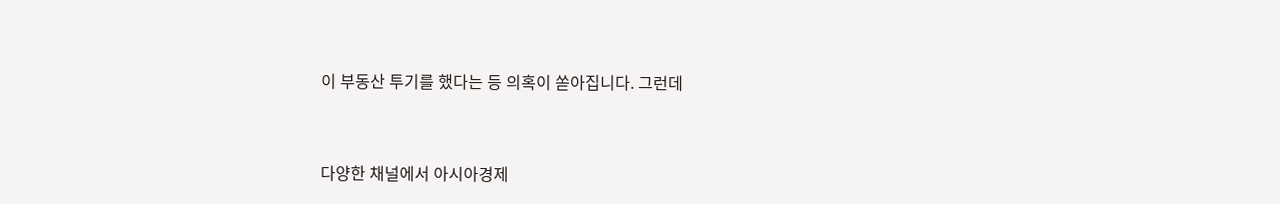이 부동산 투기를 했다는 등 의혹이 쏟아집니다. 그런데


다양한 채널에서 아시아경제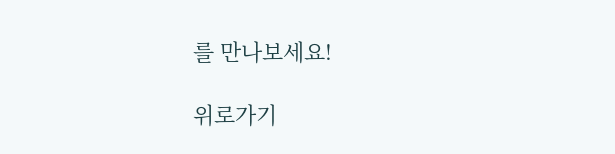를 만나보세요!

위로가기